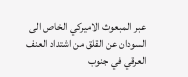عبر المبعوث الاميركي الخاص الى السودان عن القلق من اشتداد العنف العرقي في جنوب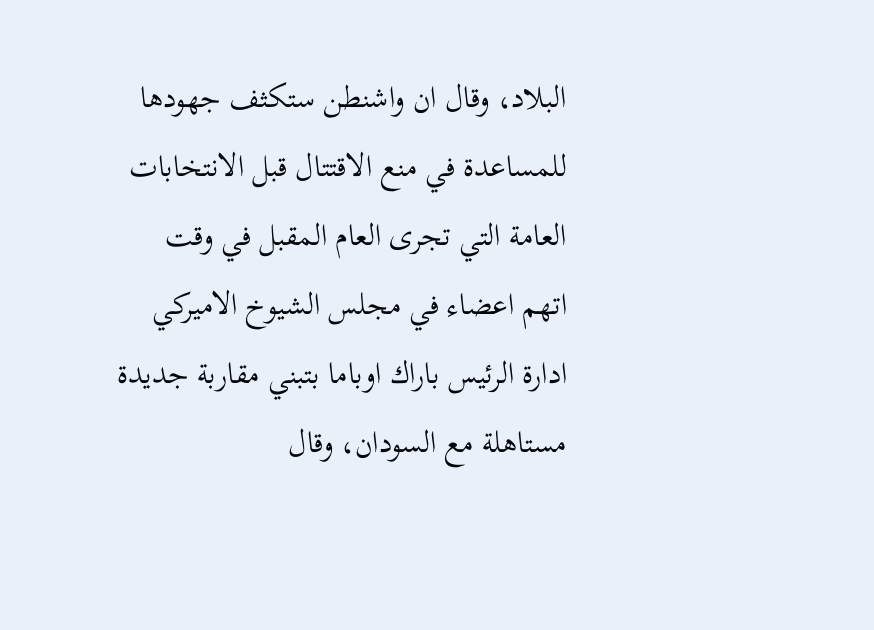البلاد، وقال ان واشنطن ستكثف جهودها للمساعدة في منع الاقتتال قبل الانتخابات العامة التي تجرى العام المقبل في وقت اتهم اعضاء في مجلس الشيوخ الاميركي ادارة الرئيس باراك اوباما بتبني مقاربة جديدة مستاهلة مع السودان، وقال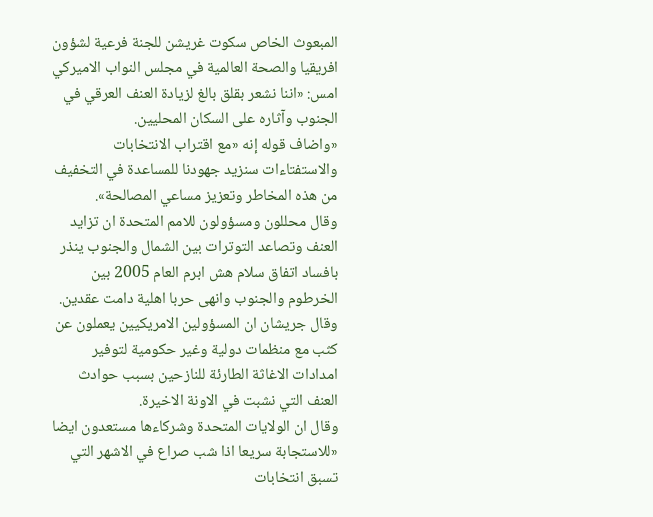المبعوث الخاص سكوت غريشن للجنة فرعية لشؤون افريقيا والصحة العالمية في مجلس النواب الاميركي امس: «اننا نشعر بقلق بالغ لزيادة العنف العرقي في الجنوب وآثاره على السكان المحليين.
«واضاف قوله إنه «مع اقتراب الانتخابات والاستفتاءات سنزيد جهودنا للمساعدة في التخفيف من هذه المخاطر وتعزيز مساعي المصالحة».
وقال محللون ومسؤولون للامم المتحدة ان تزايد العنف وتصاعد التوترات بين الشمال والجنوب ينذر بافساد اتفاق سلام هش ابرم العام 2005 بين الخرطوم والجنوب وانهى حربا اهلية دامت عقدين. وقال جريشان ان المسؤولين الامريكيين يعملون عن كثب مع منظمات دولية وغير حكومية لتوفير امدادات الاغاثة الطارئة للنازحين بسبب حوادث العنف التي نشبت في الاونة الاخيرة.
وقال ان الولايات المتحدة وشركاءها مستعدون ايضا «للاستجابة سريعا اذا شب صراع في الاشهر التي تسبق انتخابات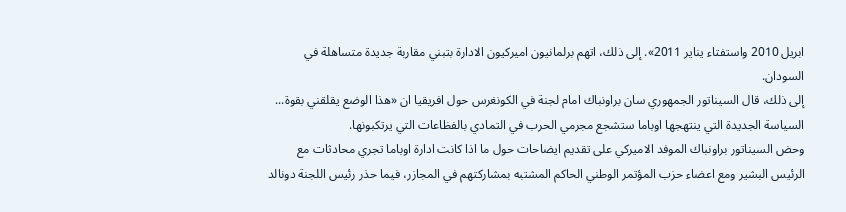ابريل 2010 واستفتاء يناير 2011». إلى ذلك، اتهم برلمانيون اميركيون الادارة بتبني مقاربة جديدة متساهلة في السودان.
إلى ذلك، قال السيناتور الجمهوري سان براونباك امام لجنة في الكونغرس حول افريقيا ان «هذا الوضع يقلقني بقوة... السياسة الجديدة التي ينتهجها اوباما ستشجع مجرمي الحرب في التمادي بالفظاعات التي يرتكبونها.
وحض السيناتور براونباك الموفد الاميركي على تقديم ايضاحات حول ما اذا كانت ادارة اوباما تجري محادثات مع الرئيس البشير ومع اعضاء حزب المؤتمر الوطني الحاكم المشتبه بمشاركتهم في المجازر، فيما حذر رئيس اللجنة دونالد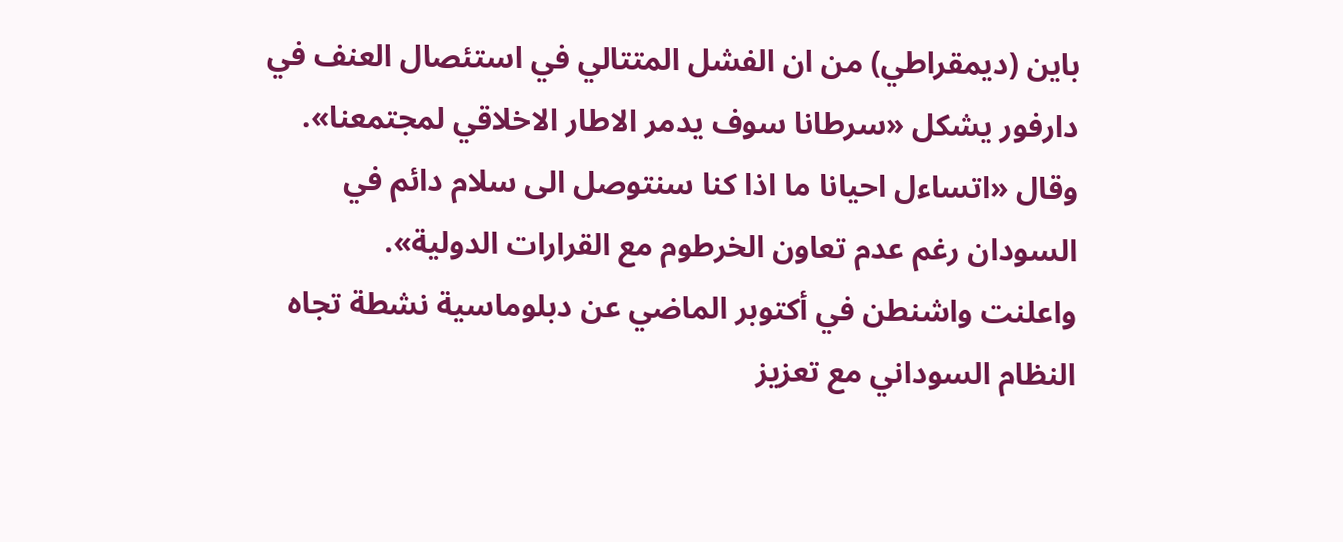باين (ديمقراطي) من ان الفشل المتتالي في استئصال العنف في دارفور يشكل «سرطانا سوف يدمر الاطار الاخلاقي لمجتمعنا».
وقال «اتساءل احيانا ما اذا كنا سنتوصل الى سلام دائم في السودان رغم عدم تعاون الخرطوم مع القرارات الدولية».
واعلنت واشنطن في أكتوبر الماضي عن دبلوماسية نشطة تجاه النظام السوداني مع تعزيز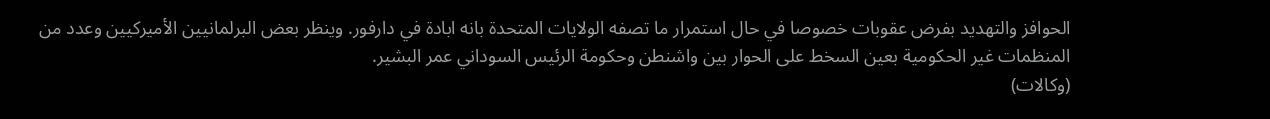الحوافز والتهديد بفرض عقوبات خصوصا في حال استمرار ما تصفه الولايات المتحدة بانه ابادة في دارفور. وينظر بعض البرلمانيين الأميركيين وعدد من المنظمات غير الحكومية بعين السخط على الحوار بين واشنطن وحكومة الرئيس السوداني عمر البشير.
(وكالات)